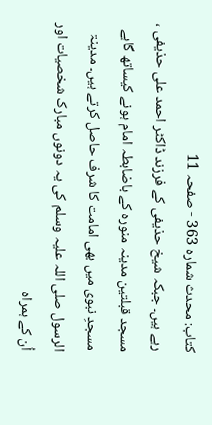کتاب: محدث شمارہ 363 - صفحہ 11
رہے ہیں۔ جبکہ شیخ حذیفی کے فرزند ڈاکٹر احمد علی حذیفی ، مسجد قبلتین مدینہ منورہ کے باضابطہ امام ہونے کیساتھ گاہے مسجدِ نبوی میں بھی امامت کا شرف حاصل کرتے ہیں۔ مدینۃ الرسول صلی اللہ علیہ وسلم کی یہ دونوں مبارک شخصیات اور اُن کے ہمراہ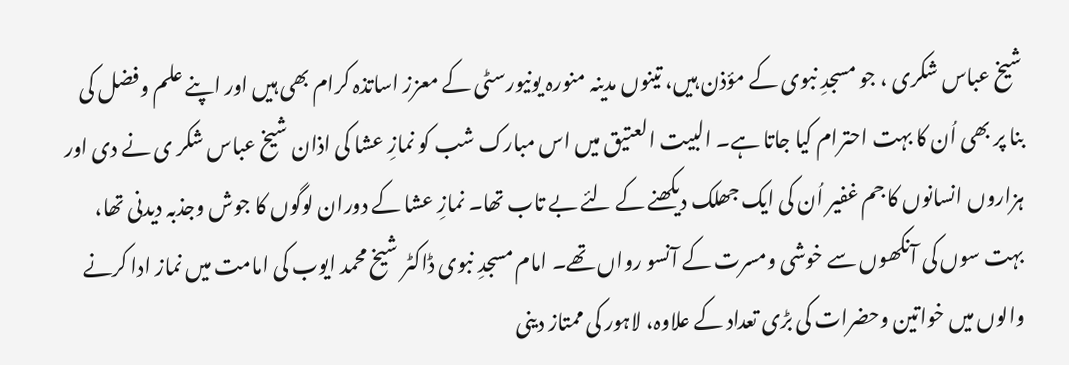شیخ عباس شکری ، جو مسجدِ نبوی کے مؤذن ہیں، تینوں مدینہ منورہ یونیورسٹی کے معزز اساتذہ کرام بھی ہیں اور اپنے علم وفضل کی بنا پر بھی اُن کا بہت احترام کیا جاتا ہے۔ البیت العتیق میں اس مبارک شب کو نمازِ عشا کی اذان شیخ عباس شکر ی نے دی اور ہزاروں انسانوں کا جم غفیر اُن کی ایک جھلک دیکھنے کے لئے بے تاب تھا۔ نمازِ عشا کے دوران لوگوں کا جوش وجذبہ دیدنی تھا، بہت سوں کی آنکھوں سے خوشی ومسرت کے آنسو رواں تھے۔ امام مسجدِ نبوی ڈاکٹر شیخ محمد ایوب کی امامت میں نماز ادا کرنے والوں میں خواتین وحضرات کی بڑی تعداد کے علاوہ، لاہور کی ممتاز دینی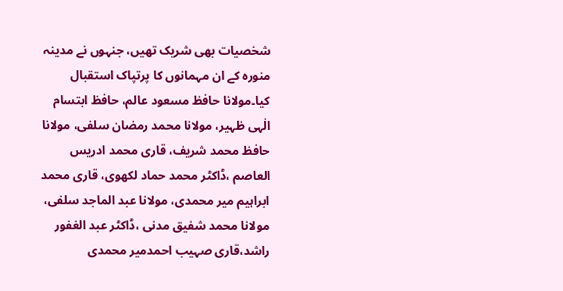شخصیات بھی شریک تھیں، جنہوں نے مدینہ منورہ کے ان مہمانوں کا پرتپاک استقبال کیا۔مولانا حافظ مسعود عالم، حافظ ابتسام الٰہی ظہیر، مولانا محمد رمضان سلفی، مولانا حافظ محمد شریف، قاری محمد ادریس العاصم ،ڈاکٹر محمد حماد لکھوی، قاری محمد ابراہیم میر محمدی، مولانا عبد الماجد سلفی، مولانا محمد شفیق مدنی ،ڈاکٹر عبد الغفور راشد،قاری صہیب احمدمیر محمدی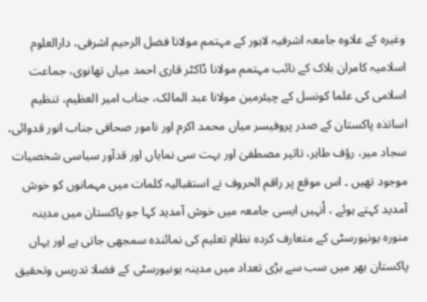وغیرہ کے علاوہ جامعہ اشرفیہ لاہور کے مہتمم مولانا فضل الرحیم اشرفی، دارالعلوم اسلامیہ کامران بلاک کے نائب مہتمم مولانا ڈاکٹر قاری احمد میاں تھانوی، جماعت اسلامی کی علما کونسل کے چیئرمین مولانا عبد المالک، جناب امیر العظیم، تنظیم اساتذہ پاکستان کے صدر پروفیسر میاں محمد اکرم اور نامور صحافی جناب انور قدوائی، سجاد میر، رؤف طاہر، تاثیر مصطفیٰ اور بہت سی نمایاں اور قدآور سیاسی شخصیات موجود تھیں ۔ اس موقع پر راقم الحروف نے استقبالیہ کلمات میں مہمانوں کو خوش آمدید کہتے ہوئے ، اُنہیں ایسی جامعہ میں خوش آمدید کہا جو پاکستان میں مدینہ منورہ یونیورسٹی کے متعارف کردہ نظامِ تعلیم کی نمائندہ سمجھی جاتی ہے اور یہاں پاکستان بھر میں سب سے بڑی تعداد میں مدینہ یونیورسٹی کے فضلا تدریس وتحقیق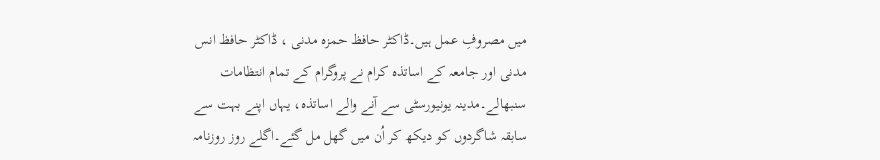میں مصروفِ عمل ہیں۔ڈاکٹر حافظ حمزہ مدنی ، ڈاکٹر حافظ انس مدنی اور جامعہ کے اساتذہ کرام نے پروگرام کے تمام انتظامات سنبھالے۔مدینہ یونیورسٹی سے آنے والے اساتذہ، یہاں اپنے بہت سے سابقہ شاگردوں کو دیکھ کر اُن میں گھل مل گئے۔اگلے روز روزنامہ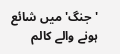'جنگ' میں شائع ہونے والے کالم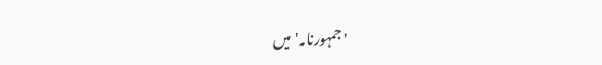'جمہورنامہ' میں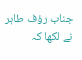جناب رؤف طاہر نے لکھا کہ